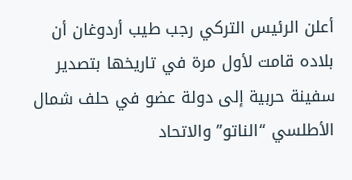أعلن الرئيس التركي رجب طيب أردوغان أن بلاده قامت لأول مرة في تاريخها بتصدير سفينة حربية إلى دولة عضو في حلف شمال الأطلسي “الناتو” والاتحاد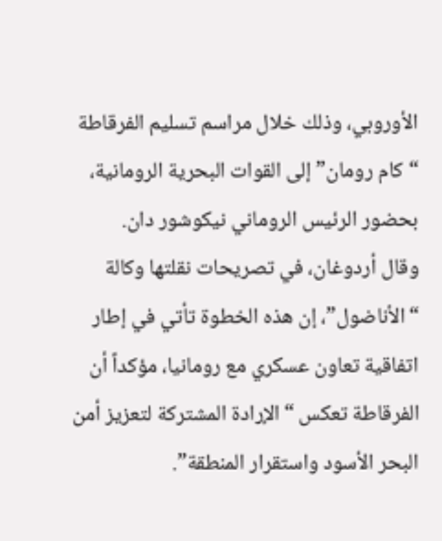الأوروبي، وذلك خلال مراسم تسليم الفرقاطة “كام رومان” إلى القوات البحرية الرومانية، بحضور الرئيس الروماني نيكوشور دان.
وقال أردوغان، في تصريحات نقلتها وكالة “الأناضول”، إن هذه الخطوة تأتي في إطار اتفاقية تعاون عسكري مع رومانيا، مؤكداً أن الفرقاطة تعكس “الإرادة المشتركة لتعزيز أمن البحر الأسود واستقرار المنطقة”.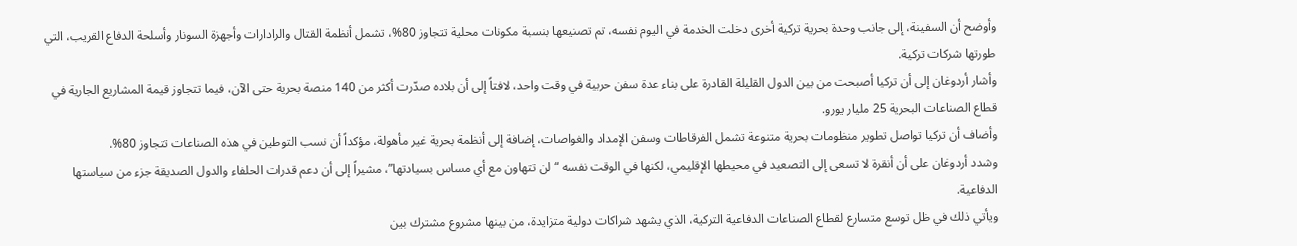وأوضح أن السفينة، إلى جانب وحدة بحرية تركية أخرى دخلت الخدمة في اليوم نفسه، تم تصنيعها بنسبة مكونات محلية تتجاوز 80%، تشمل أنظمة القتال والرادارات وأجهزة السونار وأسلحة الدفاع القريب، التي طورتها شركات تركية.
وأشار أردوغان إلى أن تركيا أصبحت من بين الدول القليلة القادرة على بناء عدة سفن حربية في وقت واحد، لافتاً إلى أن بلاده صدّرت أكثر من 140 منصة بحرية حتى الآن، فيما تتجاوز قيمة المشاريع الجارية في قطاع الصناعات البحرية 25 مليار يورو.
وأضاف أن تركيا تواصل تطوير منظومات بحرية متنوعة تشمل الفرقاطات وسفن الإمداد والغواصات، إضافة إلى أنظمة بحرية غير مأهولة، مؤكداً أن نسب التوطين في هذه الصناعات تتجاوز 80%.
وشدد أردوغان على أن أنقرة لا تسعى إلى التصعيد في محيطها الإقليمي، لكنها في الوقت نفسه “لن تتهاون مع أي مساس بسيادتها”، مشيراً إلى أن دعم قدرات الحلفاء والدول الصديقة جزء من سياستها الدفاعية.
ويأتي ذلك في ظل توسع متسارع لقطاع الصناعات الدفاعية التركية، الذي يشهد شراكات دولية متزايدة، من بينها مشروع مشترك بين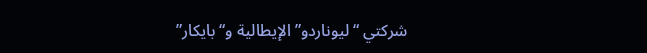شركتي “ليوناردو” الإيطالية و“بايكار”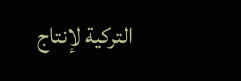التركية لإنتاج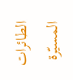الطائرات المسيّرة